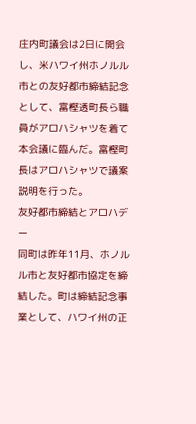庄内町議会は2日に開会し、米ハワイ州ホノルル市との友好都市締結記念として、富樫透町長ら職員がアロハシャツを着て本会議に臨んだ。富樫町長はアロハシャツで議案説明を行った。
友好都市締結とアロハデー
同町は昨年11月、ホノルル市と友好都市協定を締結した。町は締結記念事業として、ハワイ州の正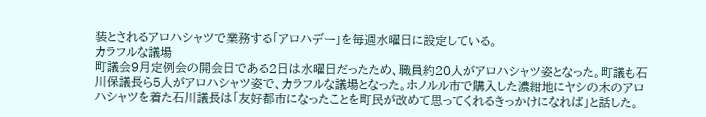装とされるアロハシャツで業務する「アロハデー」を毎週水曜日に設定している。
カラフルな議場
町議会9月定例会の開会日である2日は水曜日だったため、職員約20人がアロハシャツ姿となった。町議も石川保議長ら5人がアロハシャツ姿で、カラフルな議場となった。ホノルル市で購入した濃紺地にヤシの木のアロハシャツを着た石川議長は「友好都市になったことを町民が改めて思ってくれるきっかけになれば」と話した。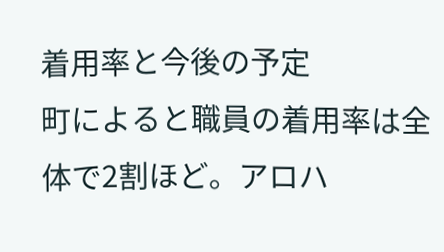着用率と今後の予定
町によると職員の着用率は全体で2割ほど。アロハ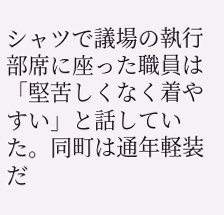シャツで議場の執行部席に座った職員は「堅苦しくなく着やすい」と話していた。同町は通年軽装だ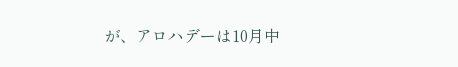が、アロハデーは10月中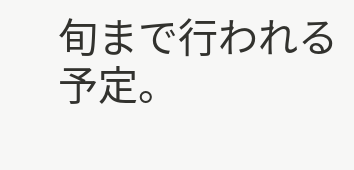旬まで行われる予定。